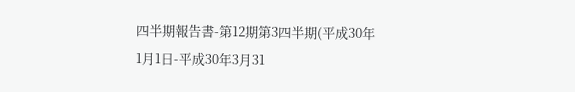四半期報告書-第12期第3四半期(平成30年1月1日-平成30年3月31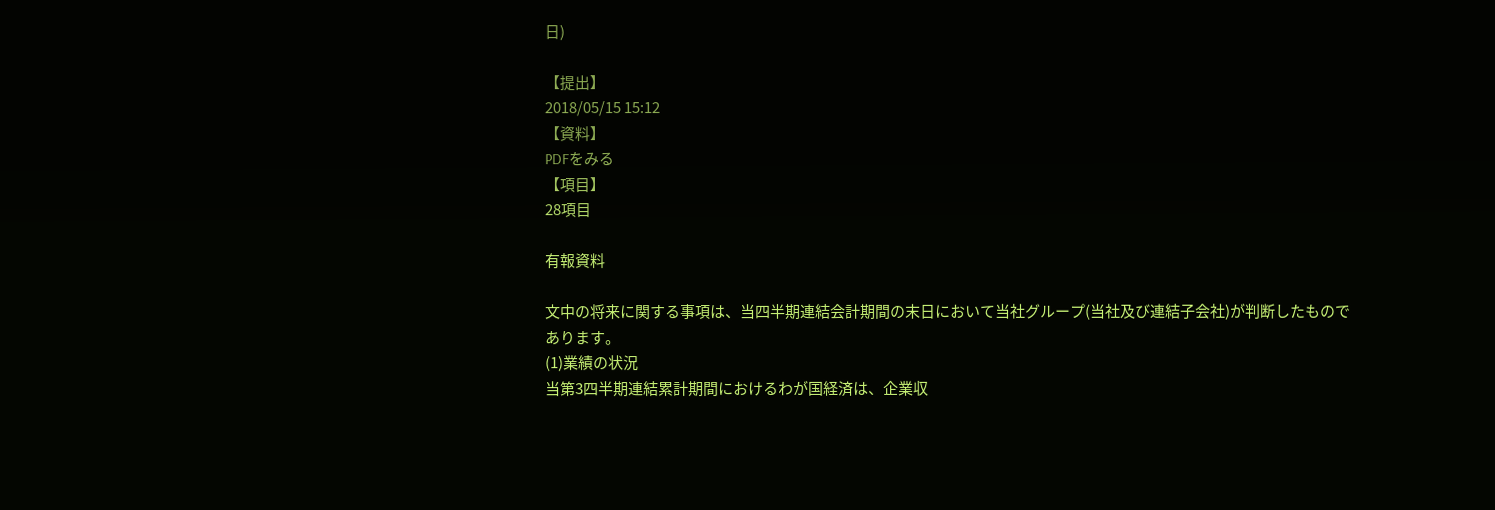日)

【提出】
2018/05/15 15:12
【資料】
PDFをみる
【項目】
28項目

有報資料

文中の将来に関する事項は、当四半期連結会計期間の末日において当社グループ(当社及び連結子会社)が判断したものであります。
(1)業績の状況
当第3四半期連結累計期間におけるわが国経済は、企業収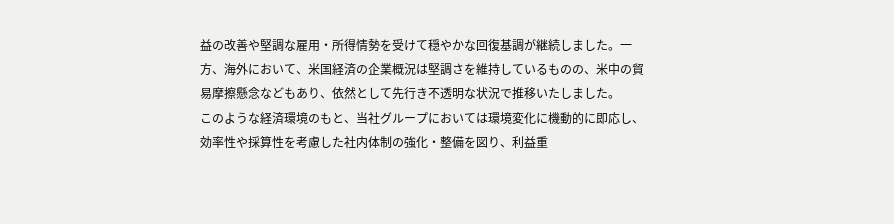益の改善や堅調な雇用・所得情勢を受けて穏やかな回復基調が継続しました。一方、海外において、米国経済の企業概況は堅調さを維持しているものの、米中の貿易摩擦懸念などもあり、依然として先行き不透明な状況で推移いたしました。
このような経済環境のもと、当社グループにおいては環境変化に機動的に即応し、効率性や採算性を考慮した社内体制の強化・整備を図り、利益重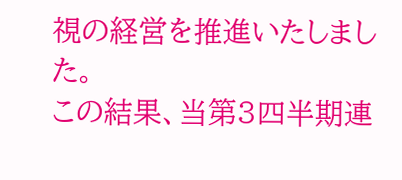視の経営を推進いたしました。
この結果、当第3四半期連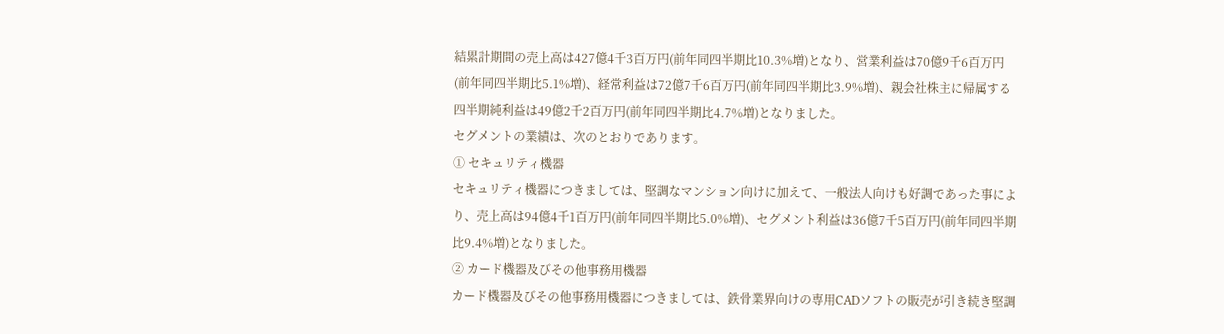結累計期間の売上高は427億4千3百万円(前年同四半期比10.3%増)となり、営業利益は70億9千6百万円(前年同四半期比5.1%増)、経常利益は72億7千6百万円(前年同四半期比3.9%増)、親会社株主に帰属する四半期純利益は49億2千2百万円(前年同四半期比4.7%増)となりました。
セグメントの業績は、次のとおりであります。
① セキュリティ機器
セキュリティ機器につきましては、堅調なマンション向けに加えて、一般法人向けも好調であった事により、売上高は94億4千1百万円(前年同四半期比5.0%増)、セグメント利益は36億7千5百万円(前年同四半期比9.4%増)となりました。
② カード機器及びその他事務用機器
カード機器及びその他事務用機器につきましては、鉄骨業界向けの専用CADソフトの販売が引き続き堅調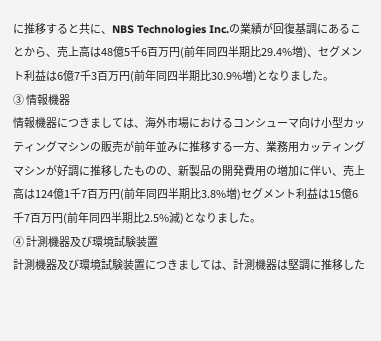に推移すると共に、NBS Technologies Inc.の業績が回復基調にあることから、売上高は48億5千6百万円(前年同四半期比29.4%増)、セグメント利益は6億7千3百万円(前年同四半期比30.9%増)となりました。
③ 情報機器
情報機器につきましては、海外市場におけるコンシューマ向け小型カッティングマシンの販売が前年並みに推移する一方、業務用カッティングマシンが好調に推移したものの、新製品の開発費用の増加に伴い、売上高は124億1千7百万円(前年同四半期比3.8%増)セグメント利益は15億6千7百万円(前年同四半期比2.5%減)となりました。
④ 計測機器及び環境試験装置
計測機器及び環境試験装置につきましては、計測機器は堅調に推移した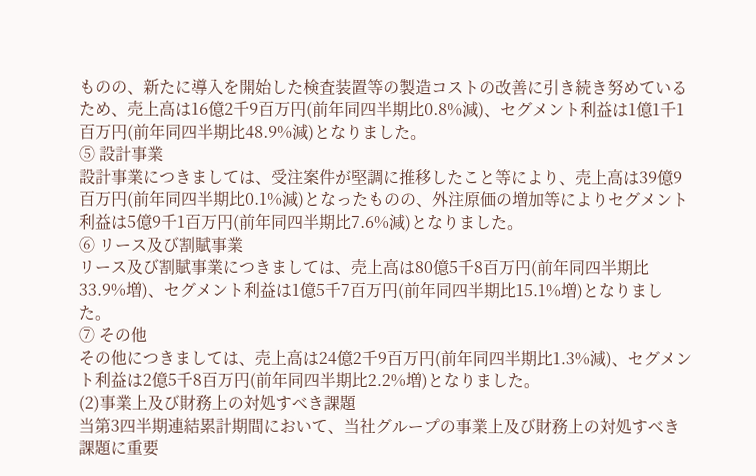ものの、新たに導入を開始した検査装置等の製造コストの改善に引き続き努めているため、売上高は16億2千9百万円(前年同四半期比0.8%減)、セグメント利益は1億1千1百万円(前年同四半期比48.9%減)となりました。
⑤ 設計事業
設計事業につきましては、受注案件が堅調に推移したこと等により、売上高は39億9百万円(前年同四半期比0.1%減)となったものの、外注原価の増加等によりセグメント利益は5億9千1百万円(前年同四半期比7.6%減)となりました。
⑥ リース及び割賦事業
リース及び割賦事業につきましては、売上高は80億5千8百万円(前年同四半期比33.9%増)、セグメント利益は1億5千7百万円(前年同四半期比15.1%増)となりました。
⑦ その他
その他につきましては、売上高は24億2千9百万円(前年同四半期比1.3%減)、セグメント利益は2億5千8百万円(前年同四半期比2.2%増)となりました。
(2)事業上及び財務上の対処すべき課題
当第3四半期連結累計期間において、当社グループの事業上及び財務上の対処すべき課題に重要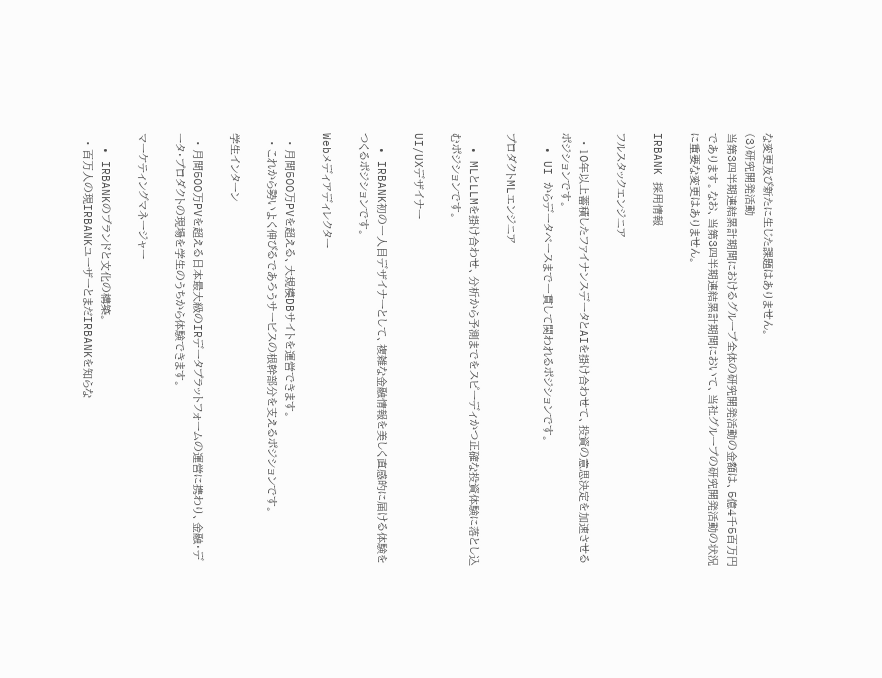な変更及び新たに生じた課題はありません。
(3)研究開発活動
当第3四半期連結累計期間におけるグループ全体の研究開発活動の金額は、5億4千5百万円であります。なお、当第3四半期連結累計期間において、当社グループの研究開発活動の状況に重要な変更はありません。

IRBANK 採用情報

フルスタックエンジニア

  • 10年以上蓄積したファイナンスデータとAIを掛け合わせて、投資の意思決定を加速させるポジションです。
  • UI からデータベースまで一貫して関われるポジションです。

プロダクトMLエンジニア

  • MLとLLMを掛け合わせ、分析から予測までをスピーディかつ正確な投資体験に落とし込むポジションです。

UI/UXデザイナー

  • IRBANK初の一人目デザイナーとして、複雑な金融情報を美しく直感的に届ける体験をつくるポジションです。

Webメディアディレクター

  • 月間500万PVを超える、大規模DBサイトを運営できます。
  • これから勢いよく伸びるであろうサービスの根幹部分を支えるポジションです。

学生インターン

  • 月間500万PVを超える日本最大級のIRデータプラットフォームの運営に携わり、金融・データ・プロダクトの現場を学生のうちから体験できます。

マーケティングマネージャー

  • IRBANKのブランドと文化の構築。
  • 百万人の現IRBANKユーザーとまだIRBANKを知らな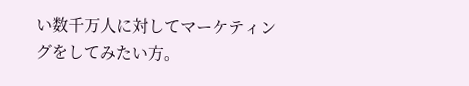い数千万人に対してマーケティングをしてみたい方。